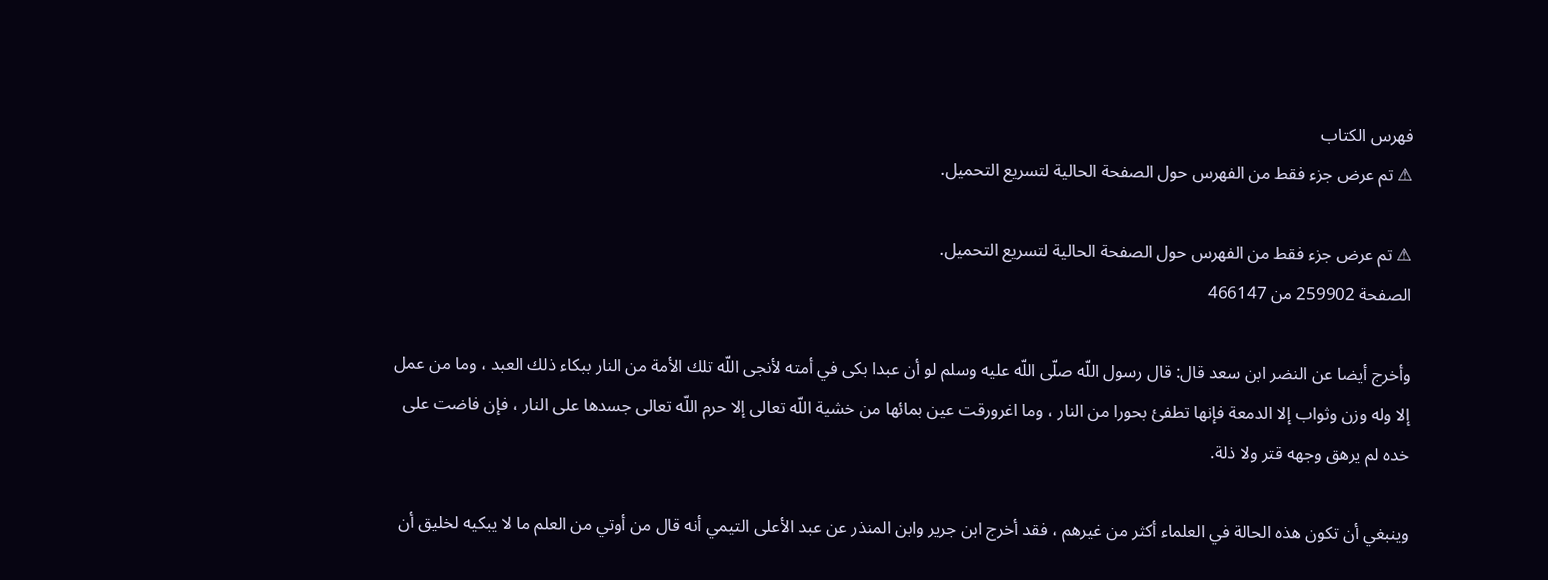فهرس الكتاب
⚠ تم عرض جزء فقط من الفهرس حول الصفحة الحالية لتسريع التحميل.

⚠ تم عرض جزء فقط من الفهرس حول الصفحة الحالية لتسريع التحميل.
الصفحة 259902 من 466147

وأخرج أيضا عن النضر ابن سعد قال: قال رسول اللّه صلّى اللّه عليه وسلم لو أن عبدا بكى في أمته لأنجى اللّه تلك الأمة من النار ببكاء ذلك العبد ، وما من عمل إلا وله وزن وثواب إلا الدمعة فإنها تطفئ بحورا من النار ، وما اغرورقت عين بمائها من خشية اللّه تعالى إلا حرم اللّه تعالى جسدها على النار ، فإن فاضت على خده لم يرهق وجهه قتر ولا ذلة.

وينبغي أن تكون هذه الحالة في العلماء أكثر من غيرهم ، فقد أخرج ابن جرير وابن المنذر عن عبد الأعلى التيمي أنه قال من أوتي من العلم ما لا يبكيه لخليق أن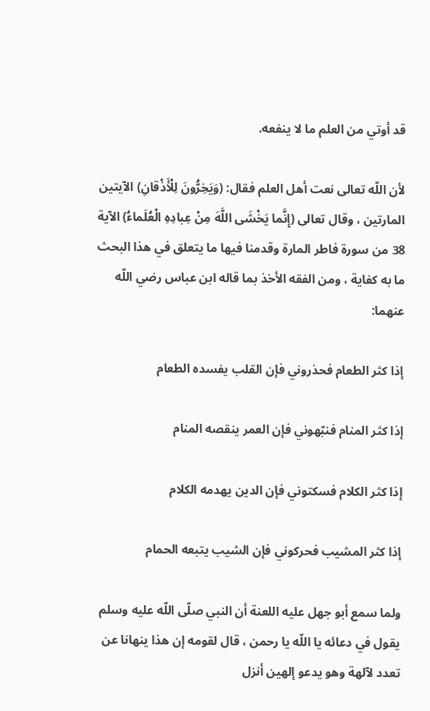قد أوتي من العلم ما لا ينفعه.

لأن اللّه تعالى نعت أهل العلم فقال: (وَيَخِرُّونَ لِلْأَذْقانِ) الآيتين المارتين ، وقال تعالى (إِنَّما يَخْشَى اللَّهَ مِنْ عِبادِهِ الْعُلَماءُ) الآية 38 من سورة فاطر المارة وقدمنا فيها ما يتعلق في هذا البحث ما به كفاية ، ومن الفقه الأخذ بما قاله ابن عباس رضي اللّه عنهما:

إذا كثر الطعام فحذروني فإن القلب يفسده الطعام

إذا كثر المنام فنبّهوني فإن العمر ينقصه المنام

إذا كثر الكلام فسكتوني فإن الدين يهدمه الكلام

إذا كثر المشيب فحركوني فإن الشيب يتبعه الحمام

ولما سمع أبو جهل عليه اللعنة أن النبي صلّى اللّه عليه وسلم يقول في دعائه يا اللّه يا رحمن ، قال لقومه إن هذا ينهانا عن تعدد لآلهة وهو يدعو إلهين أنزل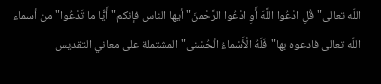اللّه تعالى"قُلِ ادْعُوا اللَّهَ أَوِ ادْعُوا الرَّحْمنَ"أيها الناس فإنكم"أَيًّا ما تَدْعُوا"من أسماء اللّه تعالى فادعوه بها"فَلَهُ الْأَسْماءُ الْحُسْنى"المشتملة على معاني التقديس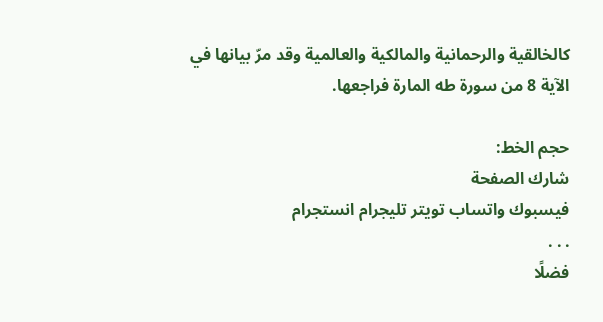كالخالقية والرحمانية والمالكية والعالمية وقد مرّ بيانها في الآية 8 من سورة طه المارة فراجعها.

حجم الخط:
شارك الصفحة
فيسبوك واتساب تويتر تليجرام انستجرام
. . .
فضلًا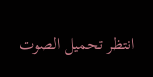انتظر تحميل الصوت